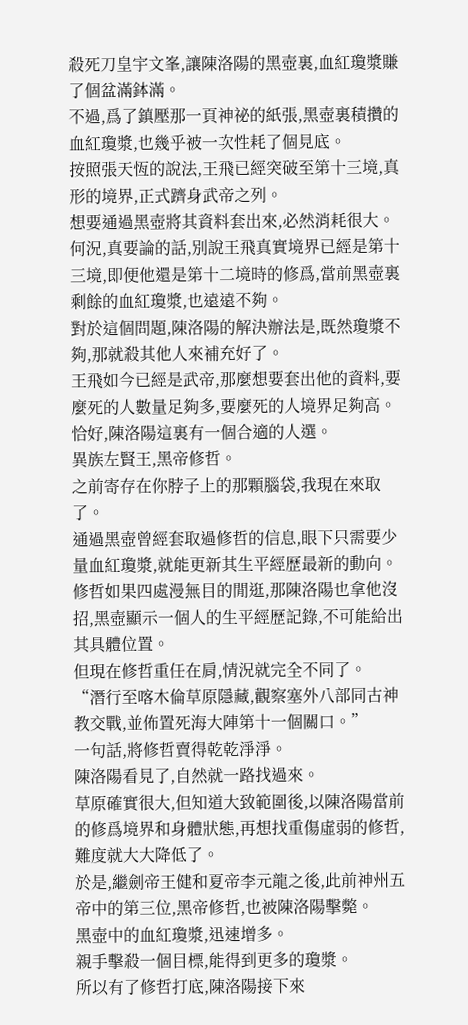殺死刀皇宇文峯,讓陳洛陽的黑壺裏,血紅瓊漿賺了個盆滿鉢滿。
不過,爲了鎮壓那一頁神祕的紙張,黑壺裏積攢的血紅瓊漿,也幾乎被一次性耗了個見底。
按照張天恆的說法,王飛已經突破至第十三境,真形的境界,正式躋身武帝之列。
想要通過黑壺將其資料套出來,必然消耗很大。
何況,真要論的話,別說王飛真實境界已經是第十三境,即便他還是第十二境時的修爲,當前黑壺裏剩餘的血紅瓊漿,也遠遠不夠。
對於這個問題,陳洛陽的解決辦法是,既然瓊漿不夠,那就殺其他人來補充好了。
王飛如今已經是武帝,那麼想要套出他的資料,要麼死的人數量足夠多,要麼死的人境界足夠高。
恰好,陳洛陽這裏有一個合適的人選。
異族左賢王,黑帝修哲。
之前寄存在你脖子上的那顆腦袋,我現在來取了。
通過黑壺曾經套取過修哲的信息,眼下只需要少量血紅瓊漿,就能更新其生平經歷最新的動向。
修哲如果四處漫無目的閒逛,那陳洛陽也拿他沒招,黑壺顯示一個人的生平經歷記錄,不可能給出其具體位置。
但現在修哲重任在肩,情況就完全不同了。
“潛行至喀木倫草原隱藏,觀察塞外八部同古神教交戰,並佈置死海大陣第十一個關口。”
一句話,將修哲賣得乾乾淨淨。
陳洛陽看見了,自然就一路找過來。
草原確實很大,但知道大致範圍後,以陳洛陽當前的修爲境界和身體狀態,再想找重傷虛弱的修哲,難度就大大降低了。
於是,繼劍帝王健和夏帝李元龍之後,此前神州五帝中的第三位,黑帝修哲,也被陳洛陽擊斃。
黑壺中的血紅瓊漿,迅速增多。
親手擊殺一個目標,能得到更多的瓊漿。
所以有了修哲打底,陳洛陽接下來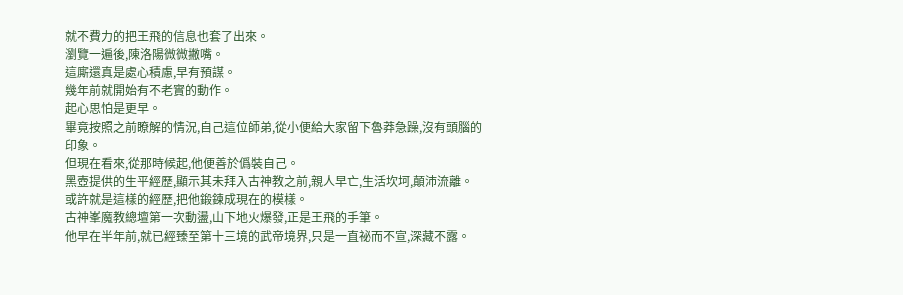就不費力的把王飛的信息也套了出來。
瀏覽一遍後,陳洛陽微微撇嘴。
這廝還真是處心積慮,早有預謀。
幾年前就開始有不老實的動作。
起心思怕是更早。
畢竟按照之前瞭解的情況,自己這位師弟,從小便給大家留下魯莽急躁,沒有頭腦的印象。
但現在看來,從那時候起,他便善於僞裝自己。
黑壺提供的生平經歷,顯示其未拜入古神教之前,親人早亡,生活坎坷,顛沛流離。
或許就是這樣的經歷,把他鍛鍊成現在的模樣。
古神峯魔教總壇第一次動盪,山下地火爆發,正是王飛的手筆。
他早在半年前,就已經臻至第十三境的武帝境界,只是一直祕而不宣,深藏不露。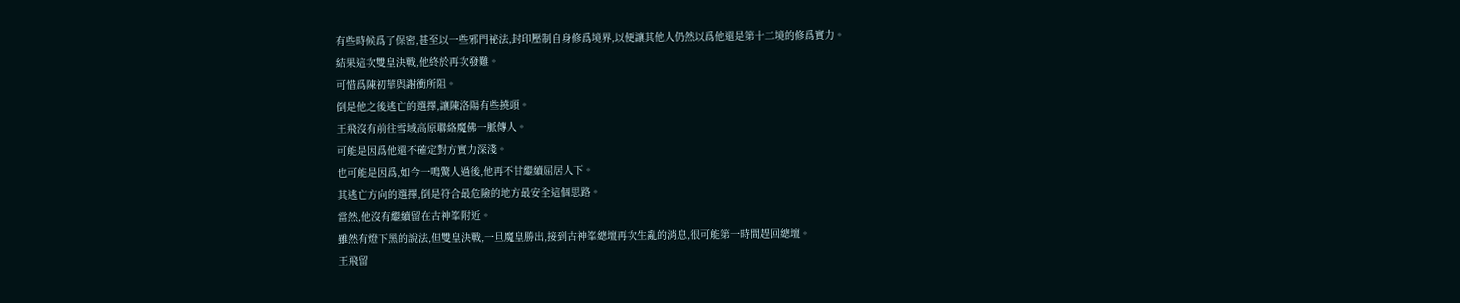有些時候爲了保密,甚至以一些邪門祕法,封印壓制自身修爲境界,以便讓其他人仍然以爲他還是第十二境的修爲實力。
結果這次雙皇決戰,他終於再次發難。
可惜爲陳初華與謝衝所阻。
倒是他之後逃亡的選擇,讓陳洛陽有些撓頭。
王飛沒有前往雪域高原聯絡魔佛一脈傳人。
可能是因爲他還不確定對方實力深淺。
也可能是因爲,如今一鳴驚人過後,他再不甘繼續屈居人下。
其逃亡方向的選擇,倒是符合最危險的地方最安全這個思路。
當然,他沒有繼續留在古神峯附近。
雖然有燈下黑的說法,但雙皇決戰,一旦魔皇勝出,接到古神峯總壇再次生亂的消息,很可能第一時間趕回總壇。
王飛留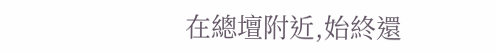在總壇附近,始終還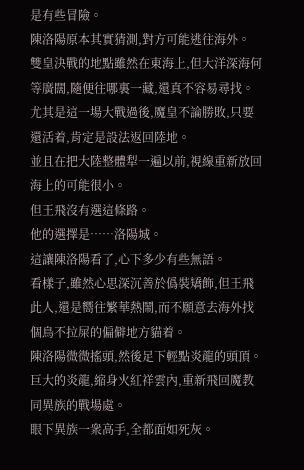是有些冒險。
陳洛陽原本其實猜測,對方可能逃往海外。
雙皇決戰的地點雖然在東海上,但大洋深海何等廣闊,隨便往哪裏一藏,還真不容易尋找。
尤其是這一場大戰過後,魔皇不論勝敗,只要還活着,肯定是設法返回陸地。
並且在把大陸整體犁一遍以前,視線重新放回海上的可能很小。
但王飛沒有選這條路。
他的選擇是……洛陽城。
這讓陳洛陽看了,心下多少有些無語。
看樣子,雖然心思深沉善於僞裝矯飾,但王飛此人,還是嚮往繁華熱鬧,而不願意去海外找個鳥不拉屎的偏僻地方貓着。
陳洛陽微微搖頭,然後足下輕點炎龍的頭頂。
巨大的炎龍,縮身火紅祥雲內,重新飛回魔教同異族的戰場處。
眼下異族一衆高手,全都面如死灰。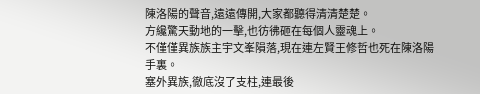陳洛陽的聲音,遠遠傳開,大家都聽得清清楚楚。
方纔驚天動地的一擊,也彷彿砸在每個人靈魂上。
不僅僅異族族主宇文峯隕落,現在連左賢王修哲也死在陳洛陽手裏。
塞外異族,徹底沒了支柱,連最後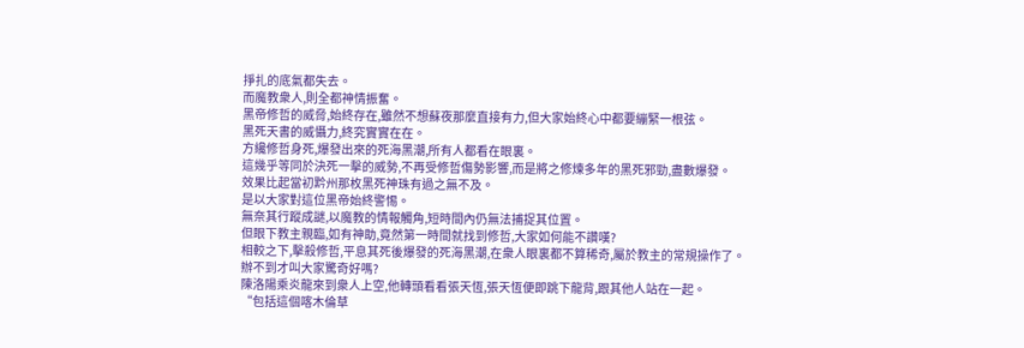掙扎的底氣都失去。
而魔教衆人,則全都神情振奮。
黑帝修哲的威脅,始終存在,雖然不想蘇夜那麼直接有力,但大家始終心中都要繃緊一根弦。
黑死天書的威懾力,終究實實在在。
方纔修哲身死,爆發出來的死海黑潮,所有人都看在眼裏。
這幾乎等同於決死一擊的威勢,不再受修哲傷勢影響,而是將之修煉多年的黑死邪勁,盡數爆發。
效果比起當初黔州那枚黑死神珠有過之無不及。
是以大家對這位黑帝始終警惕。
無奈其行蹤成謎,以魔教的情報觸角,短時間內仍無法捕捉其位置。
但眼下教主親臨,如有神助,竟然第一時間就找到修哲,大家如何能不讚嘆?
相較之下,擊殺修哲,平息其死後爆發的死海黑潮,在衆人眼裏都不算稀奇,屬於教主的常規操作了。
辦不到才叫大家驚奇好嗎?
陳洛陽乘炎龍來到衆人上空,他轉頭看看張天恆,張天恆便即跳下龍背,跟其他人站在一起。
“包括這個喀木倫草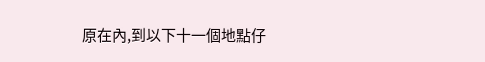原在內,到以下十一個地點仔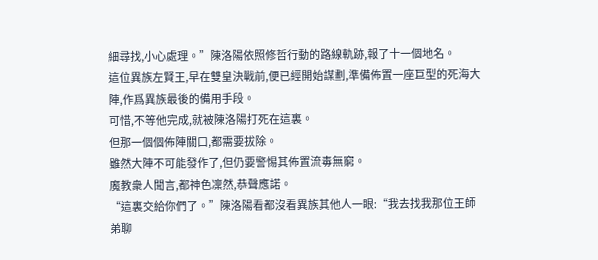細尋找,小心處理。”陳洛陽依照修哲行動的路線軌跡,報了十一個地名。
這位異族左賢王,早在雙皇決戰前,便已經開始謀劃,準備佈置一座巨型的死海大陣,作爲異族最後的備用手段。
可惜,不等他完成,就被陳洛陽打死在這裏。
但那一個個佈陣關口,都需要拔除。
雖然大陣不可能發作了,但仍要警惕其佈置流毒無窮。
魔教衆人聞言,都神色凜然,恭聲應諾。
“這裏交給你們了。”陳洛陽看都沒看異族其他人一眼:“我去找我那位王師弟聊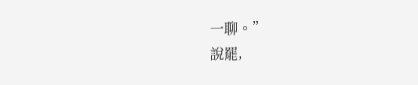一聊。”
說罷,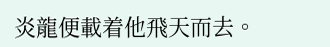炎龍便載着他飛天而去。